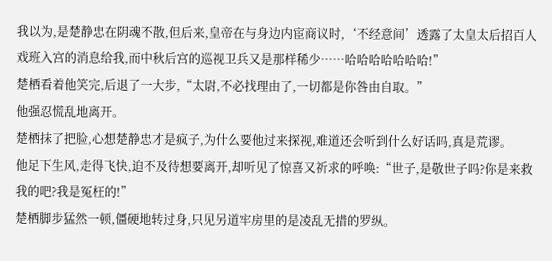我以为,是楚静忠在阴魂不散,但后来,皇帝在与身边内宦商议时,‘不经意间’透露了太皇太后招百人戏班入宫的消息给我,而中秋后宫的巡视卫兵又是那样稀少……哈哈哈哈哈哈哈!”
楚栖看着他笑完,后退了一大步,“太尉,不必找理由了,一切都是你咎由自取。”
他强忍慌乱地离开。
楚栖抹了把脸,心想楚静忠才是疯子,为什么要他过来探视,难道还会听到什么好话吗,真是荒谬。
他足下生风,走得飞快,迫不及待想要离开,却听见了惊喜又祈求的呼唤:“世子,是敬世子吗?你是来救我的吧?我是冤枉的!”
楚栖脚步猛然一顿,僵硬地转过身,只见另道牢房里的是凌乱无措的罗纵。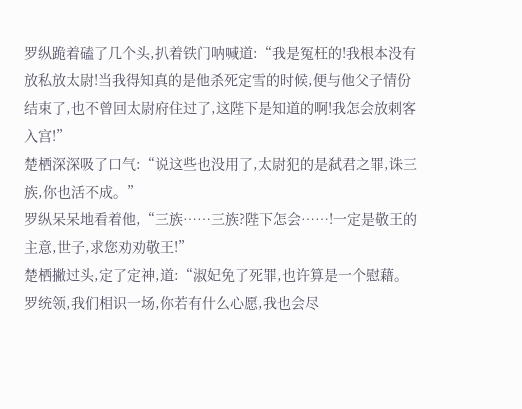罗纵跪着磕了几个头,扒着铁门呐喊道:“我是冤枉的!我根本没有放私放太尉!当我得知真的是他杀死定雪的时候,便与他父子情份结束了,也不曾回太尉府住过了,这陛下是知道的啊!我怎会放刺客入宫!”
楚栖深深吸了口气:“说这些也没用了,太尉犯的是弑君之罪,诛三族,你也活不成。”
罗纵呆呆地看着他,“三族……三族?陛下怎会……!一定是敬王的主意,世子,求您劝劝敬王!”
楚栖撇过头,定了定神,道:“淑妃免了死罪,也许算是一个慰藉。罗统领,我们相识一场,你若有什么心愿,我也会尽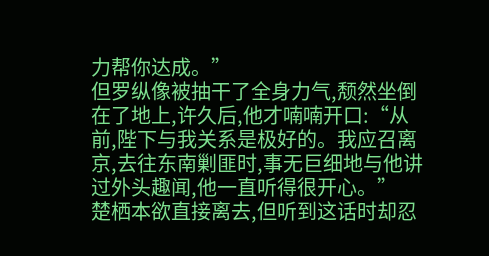力帮你达成。”
但罗纵像被抽干了全身力气,颓然坐倒在了地上,许久后,他才喃喃开口:“从前,陛下与我关系是极好的。我应召离京,去往东南剿匪时,事无巨细地与他讲过外头趣闻,他一直听得很开心。”
楚栖本欲直接离去,但听到这话时却忍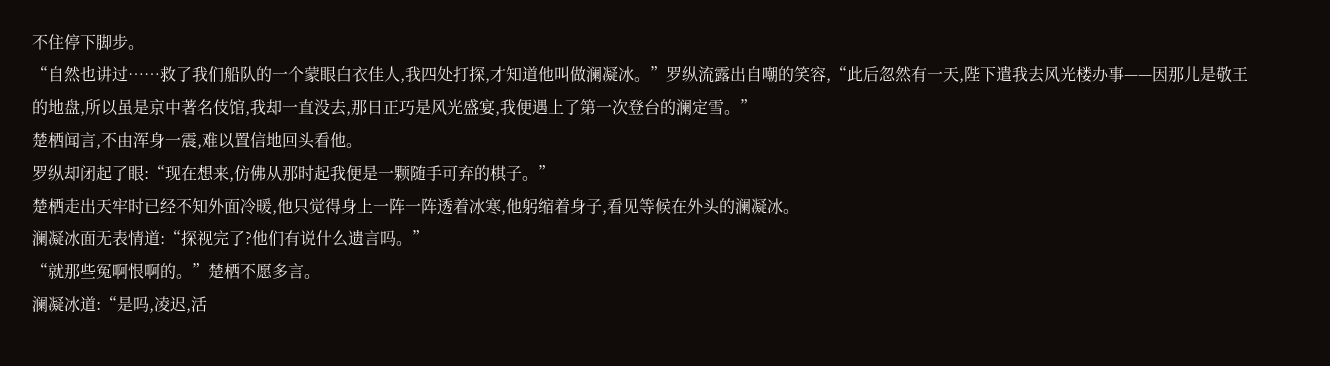不住停下脚步。
“自然也讲过……救了我们船队的一个蒙眼白衣佳人,我四处打探,才知道他叫做澜凝冰。”罗纵流露出自嘲的笑容,“此后忽然有一天,陛下遣我去风光楼办事——因那儿是敬王的地盘,所以虽是京中著名伎馆,我却一直没去,那日正巧是风光盛宴,我便遇上了第一次登台的澜定雪。”
楚栖闻言,不由浑身一震,难以置信地回头看他。
罗纵却闭起了眼:“现在想来,仿佛从那时起我便是一颗随手可弃的棋子。”
楚栖走出天牢时已经不知外面冷暖,他只觉得身上一阵一阵透着冰寒,他躬缩着身子,看见等候在外头的澜凝冰。
澜凝冰面无表情道:“探视完了?他们有说什么遗言吗。”
“就那些冤啊恨啊的。”楚栖不愿多言。
澜凝冰道:“是吗,凌迟,活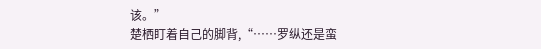该。”
楚栖盯着自己的脚背,“……罗纵还是蛮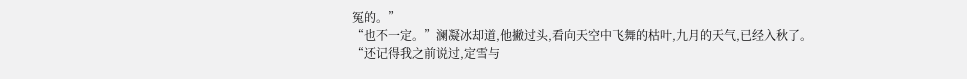冤的。”
“也不一定。”澜凝冰却道,他撇过头,看向天空中飞舞的枯叶,九月的天气,已经入秋了。
“还记得我之前说过,定雪与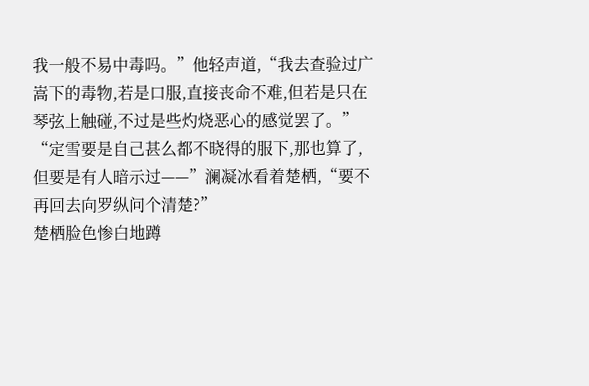我一般不易中毒吗。”他轻声道,“我去查验过广嵩下的毒物,若是口服,直接丧命不难,但若是只在琴弦上触碰,不过是些灼烧恶心的感觉罢了。”
“定雪要是自己甚么都不晓得的服下,那也算了,但要是有人暗示过——”澜凝冰看着楚栖,“要不再回去向罗纵问个清楚?”
楚栖脸色惨白地蹲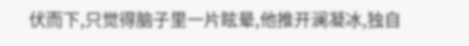伏而下,只觉得脑子里一片眩晕,他推开澜凝冰,独自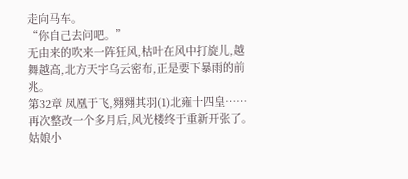走向马车。
“你自己去问吧。”
无由来的吹来一阵狂风,枯叶在风中打旋儿,越舞越高,北方天宇乌云密布,正是要下暴雨的前兆。
第32章 凤凰于飞,翙翙其羽(1)北雍十四皇……
再次整改一个多月后,风光楼终于重新开张了。
姑娘小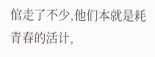倌走了不少,他们本就是耗青春的活计,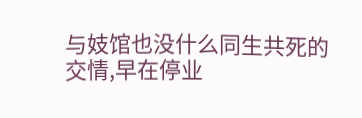与妓馆也没什么同生共死的交情,早在停业